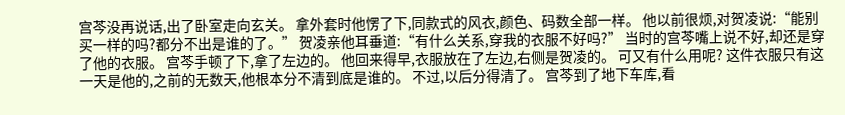宫芩没再说话,出了卧室走向玄关。 拿外套时他愣了下,同款式的风衣,颜色、码数全部一样。 他以前很烦,对贺凌说:“能别买一样的吗?都分不出是谁的了。” 贺凌亲他耳垂道:“有什么关系,穿我的衣服不好吗?” 当时的宫芩嘴上说不好,却还是穿了他的衣服。 宫芩手顿了下,拿了左边的。 他回来得早,衣服放在了左边,右侧是贺凌的。 可又有什么用呢? 这件衣服只有这一天是他的,之前的无数天,他根本分不清到底是谁的。 不过,以后分得清了。 宫芩到了地下车库,看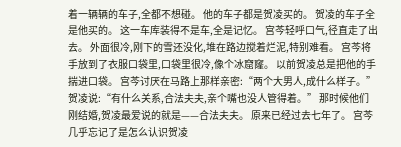着一辆辆的车子,全都不想碰。 他的车子都是贺凌买的。 贺凌的车子全是他买的。 这一车库装得不是车,全是记忆。 宫芩轻呼口气,径直走了出去。 外面很冷,刚下的雪还没化,堆在路边搅着烂泥,特别难看。 宫芩将手放到了衣服口袋里,口袋里很冷,像个冰窟窿。 以前贺凌总是把他的手揣进口袋。 宫芩讨厌在马路上那样亲密:“两个大男人,成什么样子。” 贺凌说:“有什么关系,合法夫夫,亲个嘴也没人管得着。” 那时候他们刚结婚,贺凌最爱说的就是——合法夫夫。 原来已经过去七年了。 宫芩几乎忘记了是怎么认识贺凌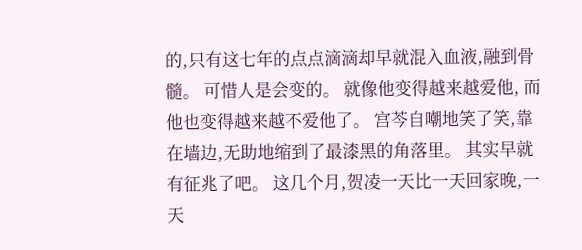的,只有这七年的点点滴滴却早就混入血液,融到骨髓。 可惜人是会变的。 就像他变得越来越爱他, 而他也变得越来越不爱他了。 宫芩自嘲地笑了笑,靠在墙边,无助地缩到了最漆黑的角落里。 其实早就有征兆了吧。 这几个月,贺凌一天比一天回家晚,一天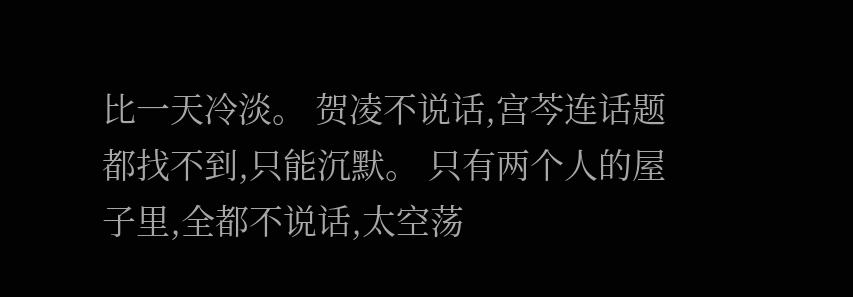比一天冷淡。 贺凌不说话,宫芩连话题都找不到,只能沉默。 只有两个人的屋子里,全都不说话,太空荡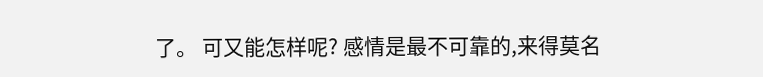了。 可又能怎样呢? 感情是最不可靠的,来得莫名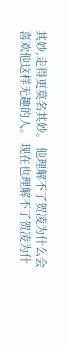其妙,走得更莫名其妙。 他理解不了贺凌为什么会喜欢他这样无趣的人。 现在也理解不了贺凌为什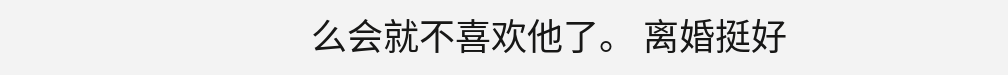么会就不喜欢他了。 离婚挺好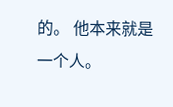的。 他本来就是一个人。